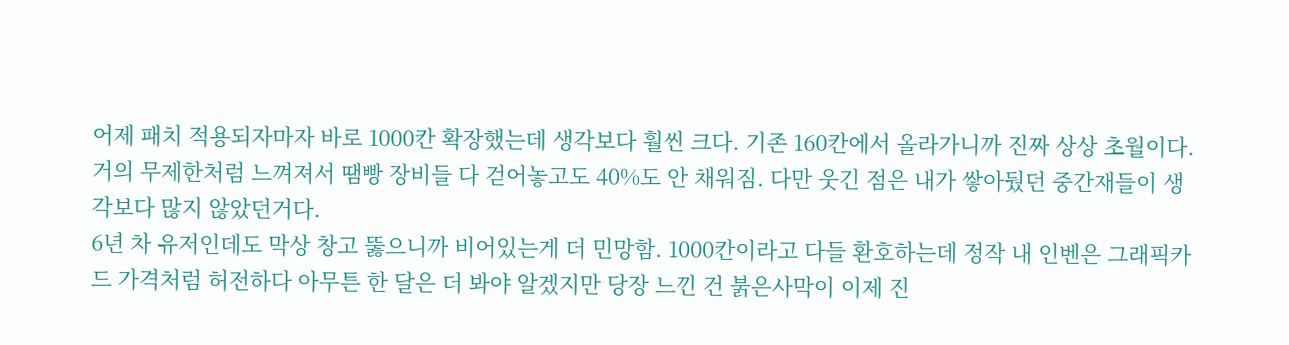어제 패치 적용되자마자 바로 1000칸 확장했는데 생각보다 훨씬 크다. 기존 160칸에서 올라가니까 진짜 상상 초월이다. 거의 무제한처럼 느껴져서 땜빵 장비들 다 걷어놓고도 40%도 안 채워짐. 다만 웃긴 점은 내가 쌓아뒀던 중간재들이 생각보다 많지 않았던거다.
6년 차 유저인데도 막상 창고 뚫으니까 비어있는게 더 민망함. 1000칸이라고 다들 환호하는데 정작 내 인벤은 그래픽카드 가격처럼 허전하다 아무튼 한 달은 더 봐야 알겠지만 당장 느낀 건 붉은사막이 이제 진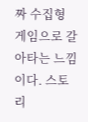짜 수집형 게임으로 갈아타는 느낌이다. 스토리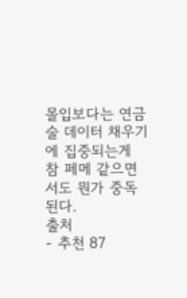몰입보다는 연금술 데이터 채우기에 집중되는게 참 페메 같으면서도 뭔가 중독된다.
출처
- 추천 87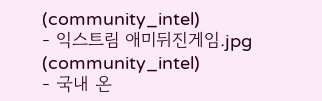(community_intel)
- 익스트림 애미뒤진게임.jpg (community_intel)
- 국내 온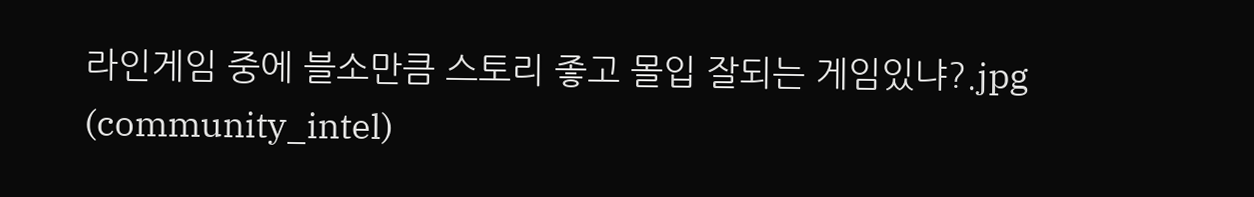라인게임 중에 블소만큼 스토리 좋고 몰입 잘되는 게임있냐?.jpg (community_intel)